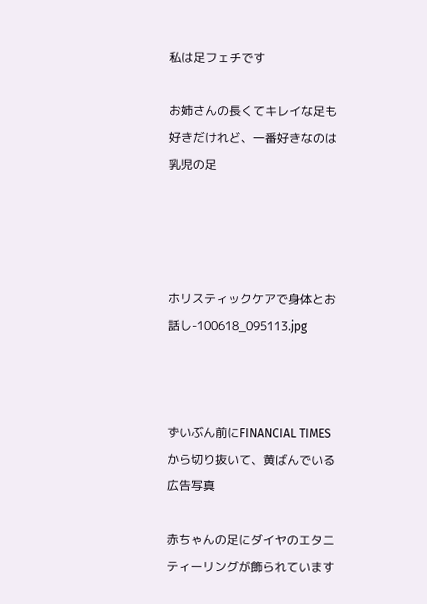私は足フェチです

お姉さんの長くてキレイな足も好きだけれど、一番好きなのは乳児の足




ホリスティックケアで身体とお話し-100618_095113.jpg



ずいぶん前にFINANCIAL TIMESから切り抜いて、黄ばんでいる広告写真

赤ちゃんの足にダイヤのエタニティーリングが飾られています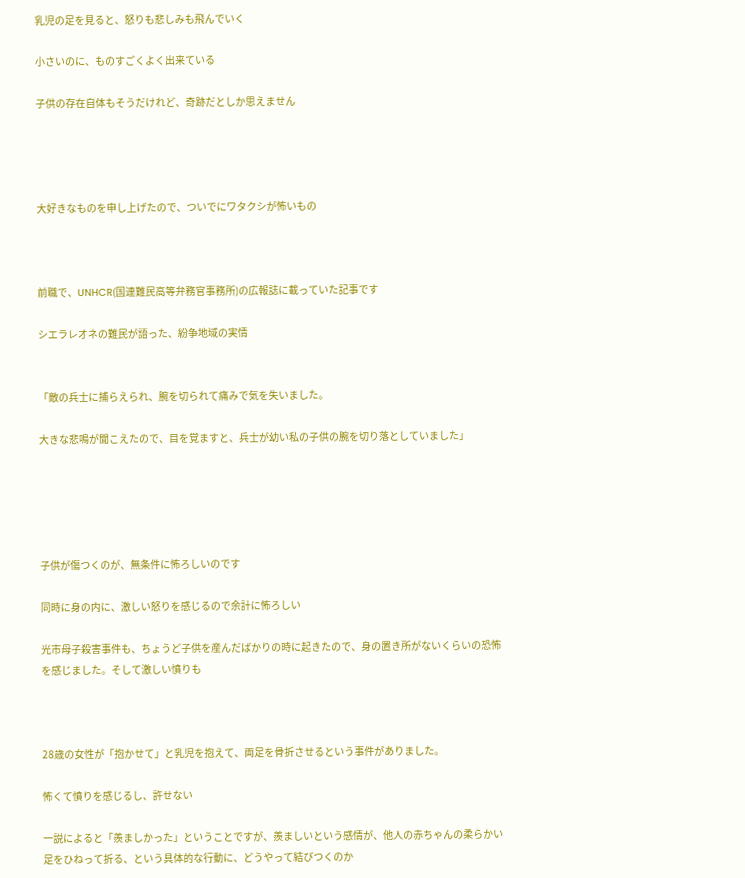乳児の足を見ると、怒りも悲しみも飛んでいく

小さいのに、ものすごくよく出来ている

子供の存在自体もそうだけれど、奇跡だとしか思えません




大好きなものを申し上げたので、ついでにワタクシが怖いもの



前職で、UNHCR(国連難民高等弁務官事務所)の広報誌に載っていた記事です

シエラレオネの難民が語った、紛争地域の実情


「敵の兵士に捕らえられ、腕を切られて痛みで気を失いました。

大きな悲鳴が聞こえたので、目を覚ますと、兵士が幼い私の子供の腕を切り落としていました」





子供が傷つくのが、無条件に怖ろしいのです

同時に身の内に、激しい怒りを感じるので余計に怖ろしい

光市母子殺害事件も、ちょうど子供を産んだばかりの時に起きたので、身の置き所がないくらいの恐怖を感じました。そして激しい憤りも



28歳の女性が「抱かせて」と乳児を抱えて、両足を骨折させるという事件がありました。

怖くて憤りを感じるし、許せない

一説によると「羨ましかった」ということですが、羨ましいという感情が、他人の赤ちゃんの柔らかい足をひねって折る、という具体的な行動に、どうやって結びつくのか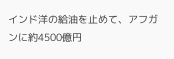インド洋の給油を止めて、アフガンに約4500億円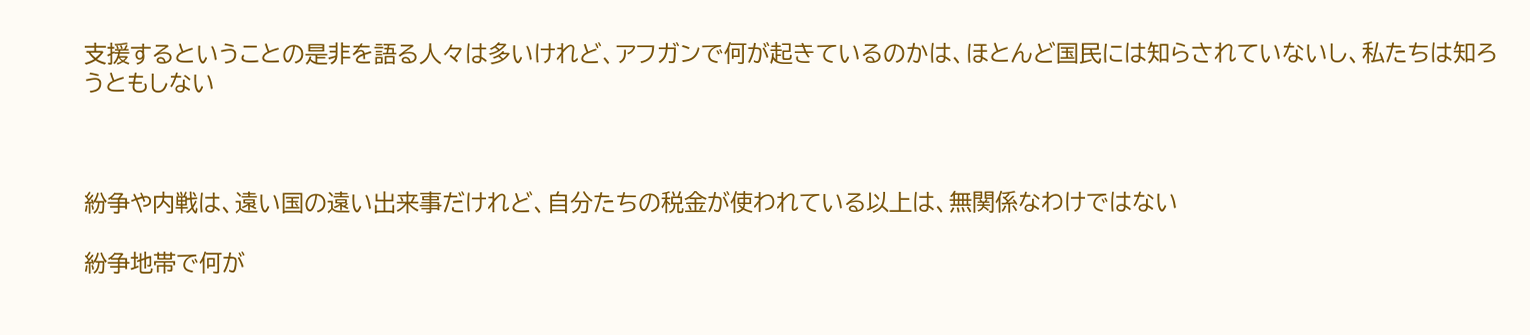支援するということの是非を語る人々は多いけれど、アフガンで何が起きているのかは、ほとんど国民には知らされていないし、私たちは知ろうともしない



紛争や内戦は、遠い国の遠い出来事だけれど、自分たちの税金が使われている以上は、無関係なわけではない

紛争地帯で何が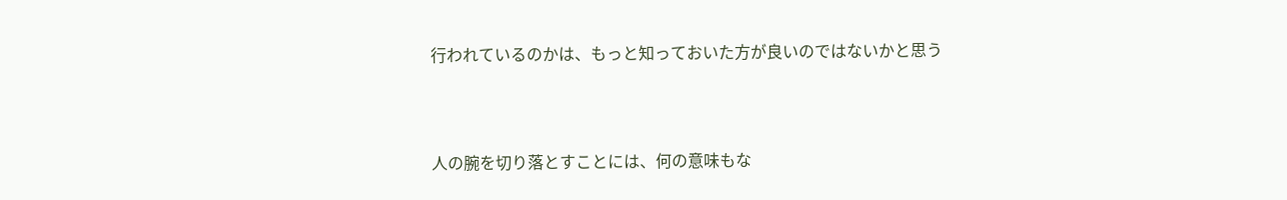行われているのかは、もっと知っておいた方が良いのではないかと思う



人の腕を切り落とすことには、何の意味もな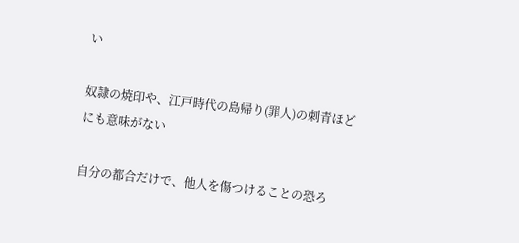い

奴隷の焼印や、江戸時代の島帰り(罪人)の刺青ほどにも意味がない

自分の都合だけで、他人を傷つけることの恐ろ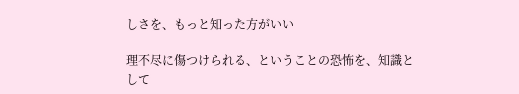しさを、もっと知った方がいい

理不尽に傷つけられる、ということの恐怖を、知識として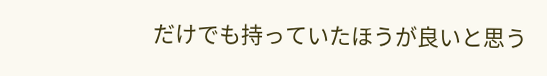だけでも持っていたほうが良いと思う